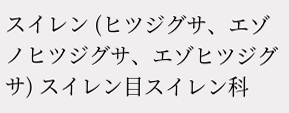スイレン (ヒツジグサ、エゾノヒツジグサ、エゾヒツジグサ) スイレン目スイレン科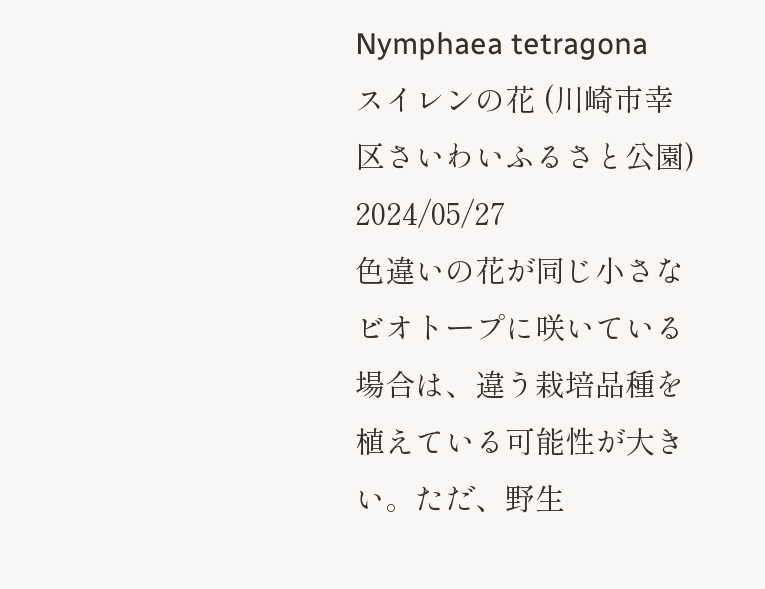Nymphaea tetragona
スイレンの花 (川崎市幸区さいわいふるさと公園)
2024/05/27
色違いの花が同じ小さなビオトープに咲いている場合は、違う栽培品種を植えている可能性が大きい。ただ、野生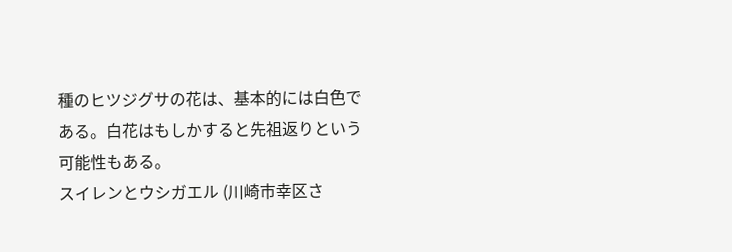種のヒツジグサの花は、基本的には白色である。白花はもしかすると先祖返りという可能性もある。
スイレンとウシガエル (川崎市幸区さ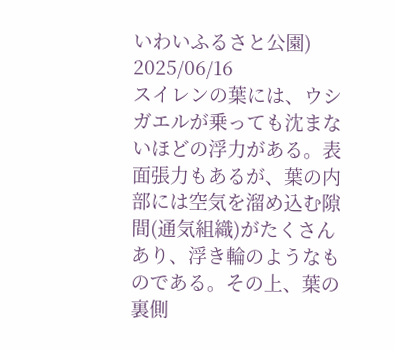いわいふるさと公園)
2025/06/16
スイレンの葉には、ウシガエルが乗っても沈まないほどの浮力がある。表面張力もあるが、葉の内部には空気を溜め込む隙間(通気組織)がたくさんあり、浮き輪のようなものである。その上、葉の裏側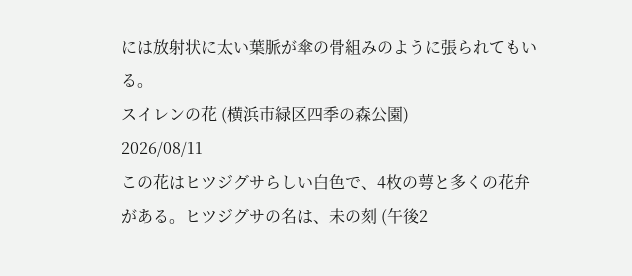には放射状に太い葉脈が傘の骨組みのように張られてもいる。
スイレンの花 (横浜市緑区四季の森公園)
2026/08/11
この花はヒツジグサらしい白色で、4枚の萼と多くの花弁がある。ヒツジグサの名は、未の刻 (午後2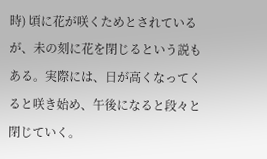時) 頃に花が咲くためとされているが、未の刻に花を閉じるという説もある。実際には、日が高くなってくると咲き始め、午後になると段々と閉じていく。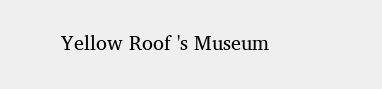Yellow Roof 's Museum